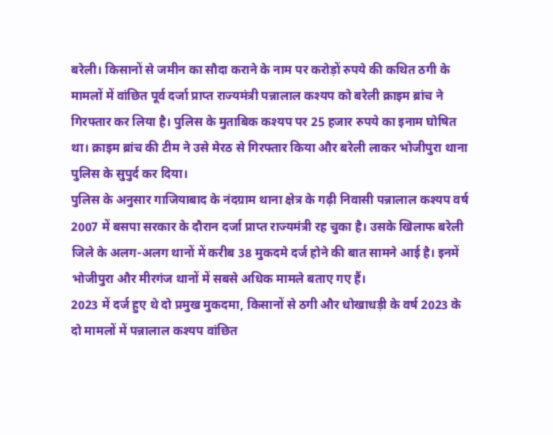बरेली। किसानों से जमीन का सौदा कराने के नाम पर करोड़ों रुपये की कथित ठगी के मामलों में वांछित पूर्व दर्जा प्राप्त राज्यमंत्री पन्नालाल कश्यप को बरेली क्राइम ब्रांच ने गिरफ्तार कर लिया है। पुलिस के मुताबिक कश्यप पर 25 हजार रुपये का इनाम घोषित था। क्राइम ब्रांच की टीम ने उसे मेरठ से गिरफ्तार किया और बरेली लाकर भोजीपुरा थाना पुलिस के सुपुर्द कर दिया।
पुलिस के अनुसार गाजियाबाद के नंदग्राम थाना क्षेत्र के गढ़ी निवासी पन्नालाल कश्यप वर्ष 2007 में बसपा सरकार के दौरान दर्जा प्राप्त राज्यमंत्री रह चुका है। उसके खिलाफ बरेली जिले के अलग-अलग थानों में करीब 38 मुकदमे दर्ज होने की बात सामने आई है। इनमें भोजीपुरा और मीरगंज थानों में सबसे अधिक मामले बताए गए हैं।
2023 में दर्ज हुए थे दो प्रमुख मुकदमा, किसानों से ठगी और धोखाधड़ी के वर्ष 2023 के दो मामलों में पन्नालाल कश्यप वांछित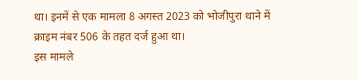था। इनमें से एक मामला 8 अगस्त 2023 को भोजीपुरा थाने में क्राइम नंबर 506 के तहत दर्ज हुआ था।
इस मामले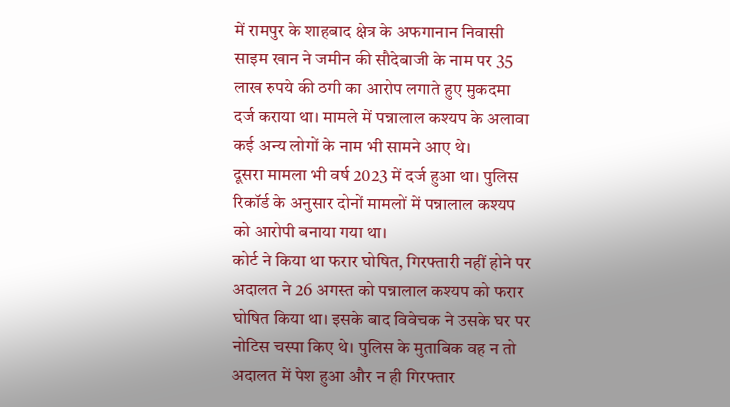में रामपुर के शाहबाद क्षेत्र के अफगानान निवासी साइम खान ने जमीन की सौदेबाजी के नाम पर 35 लाख रुपये की ठगी का आरोप लगाते हुए मुकदमा दर्ज कराया था। मामले में पन्नालाल कश्यप के अलावा कई अन्य लोगों के नाम भी सामने आए थे।
दूसरा मामला भी वर्ष 2023 में दर्ज हुआ था। पुलिस रिकॉर्ड के अनुसार दोनों मामलों में पन्नालाल कश्यप को आरोपी बनाया गया था।
कोर्ट ने किया था फरार घोषित, गिरफ्तारी नहीं होने पर अदालत ने 26 अगस्त को पन्नालाल कश्यप को फरार घोषित किया था। इसके बाद विवेचक ने उसके घर पर नोटिस चस्पा किए थे। पुलिस के मुताबिक वह न तो अदालत में पेश हुआ और न ही गिरफ्तार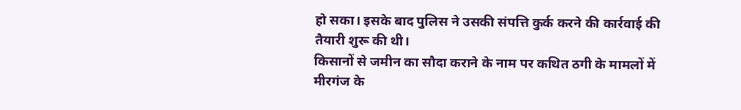हो सका। इसके बाद पुलिस ने उसकी संपत्ति कुर्क करने की कार्रवाई की तैयारी शुरू की थी।
किसानों से जमीन का सौदा कराने के नाम पर कथित ठगी के मामलों में मीरगंज के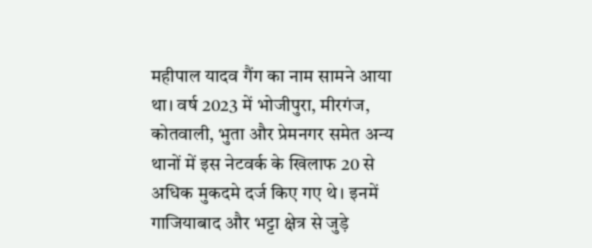महीपाल यादव गैंग का नाम सामने आया था। वर्ष 2023 में भोजीपुरा, मीरगंज, कोतवाली, भुता और प्रेमनगर समेत अन्य थानों में इस नेटवर्क के खिलाफ 20 से अधिक मुकदमे दर्ज किए गए थे। इनमें गाजियाबाद और भट्टा क्षेत्र से जुड़े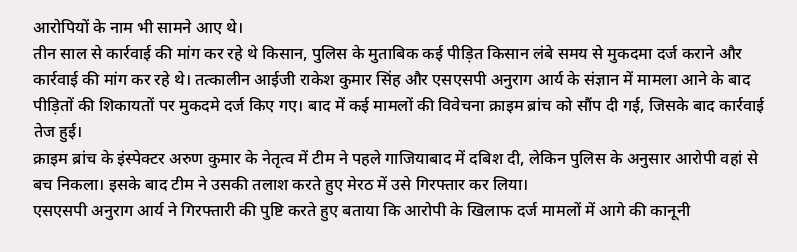आरोपियों के नाम भी सामने आए थे।
तीन साल से कार्रवाई की मांग कर रहे थे किसान, पुलिस के मुताबिक कई पीड़ित किसान लंबे समय से मुकदमा दर्ज कराने और कार्रवाई की मांग कर रहे थे। तत्कालीन आईजी राकेश कुमार सिंह और एसएसपी अनुराग आर्य के संज्ञान में मामला आने के बाद पीड़ितों की शिकायतों पर मुकदमे दर्ज किए गए। बाद में कई मामलों की विवेचना क्राइम ब्रांच को सौंप दी गई, जिसके बाद कार्रवाई तेज हुई।
क्राइम ब्रांच के इंस्पेक्टर अरुण कुमार के नेतृत्व में टीम ने पहले गाजियाबाद में दबिश दी, लेकिन पुलिस के अनुसार आरोपी वहां से बच निकला। इसके बाद टीम ने उसकी तलाश करते हुए मेरठ में उसे गिरफ्तार कर लिया।
एसएसपी अनुराग आर्य ने गिरफ्तारी की पुष्टि करते हुए बताया कि आरोपी के खिलाफ दर्ज मामलों में आगे की कानूनी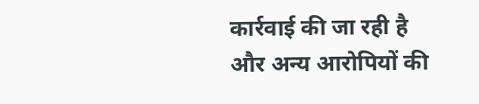कार्रवाई की जा रही है और अन्य आरोपियों की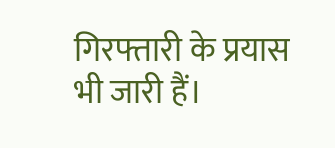गिरफ्तारी के प्रयास भी जारी हैं।